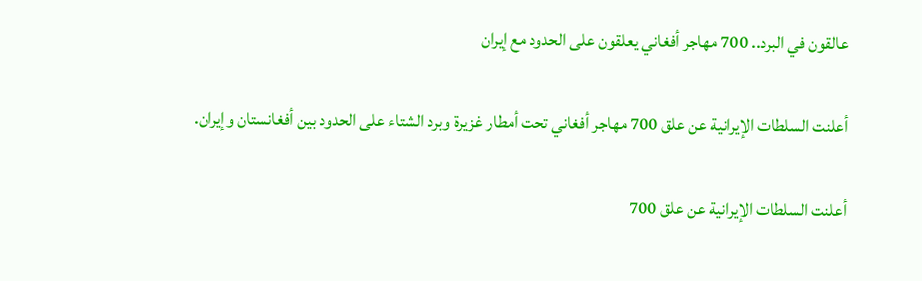عالقون في البرد.. 700 مهاجر أفغاني يعلقون على الحدود مع إيران

أعلنت السلطات الإيرانية عن علق 700 مهاجر أفغاني تحت أمطار غزيرة وبرد الشتاء على الحدود بين أفغانستان وإيران.

أعلنت السلطات الإيرانية عن علق 700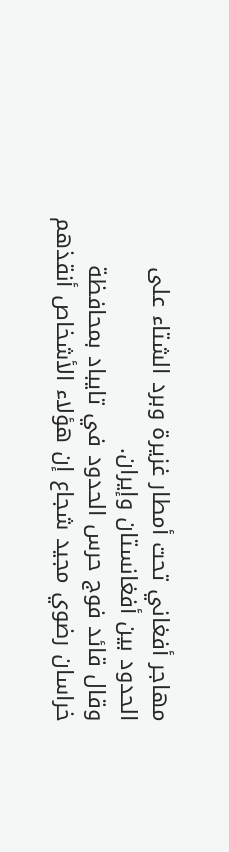مهاجر أفغاني تحت أمطار غزيرة وبرد الشتاء على الحدود بين أفغانستان وإيران.
وقال قائد فوج حرس الحدود في تايباد بمحافظة خراسان رضوي مجيد شجاع إن هؤلاء الأشخاص أنقذهم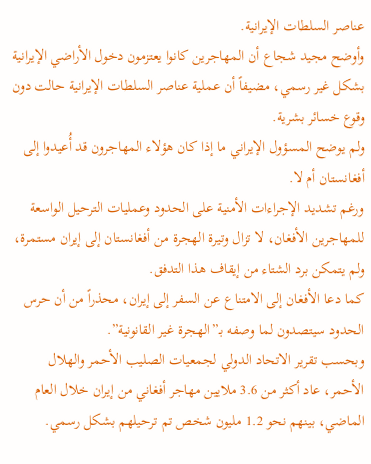عناصر السلطات الإيرانية.
وأوضح مجيد شجاع أن المهاجرين كانوا يعتزمون دخول الأراضي الإيرانية بشكل غير رسمي، مضيفاً أن عملية عناصر السلطات الإيرانية حالت دون وقوع خسائر بشرية.
ولم يوضح المسؤول الإيراني ما إذا كان هؤلاء المهاجرون قد أُعيدوا إلى أفغانستان أم لا.
ورغم تشديد الإجراءات الأمنية على الحدود وعمليات الترحيل الواسعة للمهاجرين الأفغان، لا تزال وتيرة الهجرة من أفغانستان إلى إيران مستمرة، ولم يتمكن برد الشتاء من إيقاف هذا التدفق.
كما دعا الأفغان إلى الامتناع عن السفر إلى إيران، محذراً من أن حرس الحدود سيتصدون لما وصفه بـ”الهجرة غير القانونية”.
وبحسب تقرير الاتحاد الدولي لجمعيات الصليب الأحمر والهلال الأحمر، عاد أكثر من 3.6 ملايين مهاجر أفغاني من إيران خلال العام الماضي، بينهم نحو 1.2 مليون شخص تم ترحيلهم بشكل رسمي.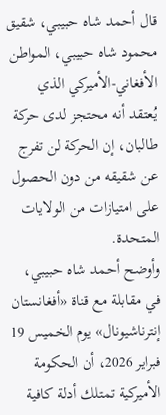قال أحمد شاه حبيبي، شقيق محمود شاه حبيبي، المواطن الأفغاني-الأميركي الذي يُعتقد أنه محتجز لدى حركة طالبان، إن الحركة لن تفرج عن شقيقه من دون الحصول على امتيازات من الولايات المتحدة.
وأوضح أحمد شاه حبيبي، في مقابلة مع قناة «أفغانستان إنترناشيونال» يوم الخميس 19 فبراير 2026، أن الحكومة الأميركية تمتلك أدلة كافية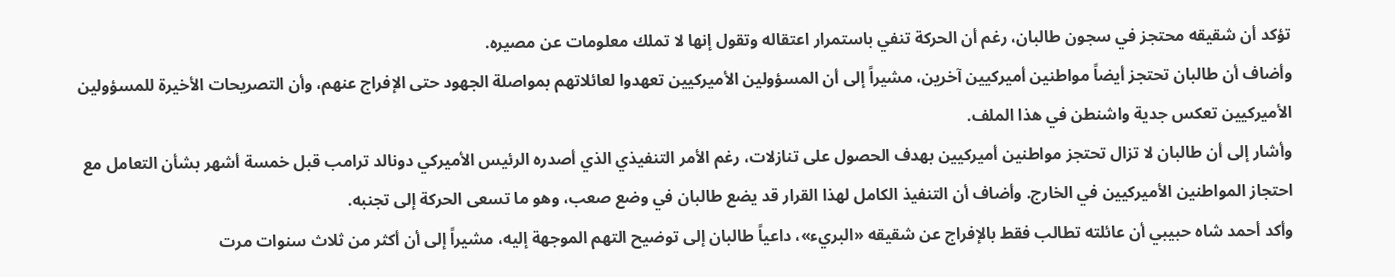تؤكد أن شقيقه محتجز في سجون طالبان، رغم أن الحركة تنفي باستمرار اعتقاله وتقول إنها لا تملك معلومات عن مصيره.
وأضاف أن طالبان تحتجز أيضاً مواطنين أميركيين آخرين، مشيراً إلى أن المسؤولين الأميركيين تعهدوا لعائلاتهم بمواصلة الجهود حتى الإفراج عنهم، وأن التصريحات الأخيرة للمسؤولين الأميركيين تعكس جدية واشنطن في هذا الملف.
وأشار إلى أن طالبان لا تزال تحتجز مواطنين أميركيين بهدف الحصول على تنازلات، رغم الأمر التنفيذي الذي أصدره الرئيس الأميركي دونالد ترامب قبل خمسة أشهر بشأن التعامل مع احتجاز المواطنين الأميركيين في الخارج. وأضاف أن التنفيذ الكامل لهذا القرار قد يضع طالبان في وضع صعب، وهو ما تسعى الحركة إلى تجنبه.
وأكد أحمد شاه حبيبي أن عائلته تطالب فقط بالإفراج عن شقيقه «البريء»، داعياً طالبان إلى توضيح التهم الموجهة إليه، مشيراً إلى أن أكثر من ثلاث سنوات مرت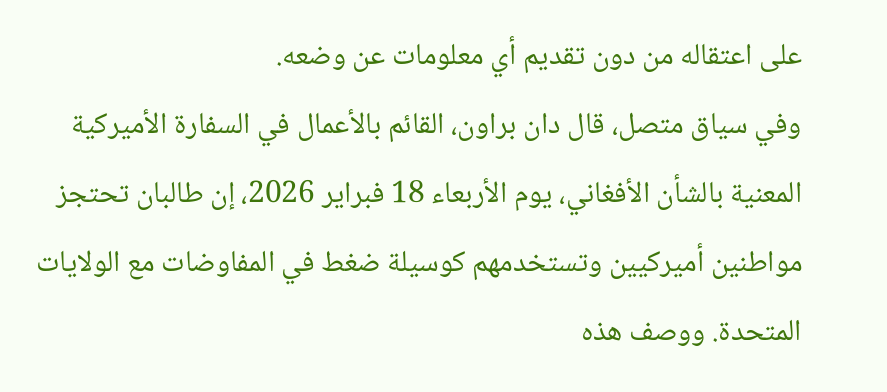على اعتقاله من دون تقديم أي معلومات عن وضعه.
وفي سياق متصل، قال دان براون، القائم بالأعمال في السفارة الأميركية المعنية بالشأن الأفغاني، يوم الأربعاء 18 فبراير 2026، إن طالبان تحتجز مواطنين أميركيين وتستخدمهم كوسيلة ضغط في المفاوضات مع الولايات المتحدة. ووصف هذه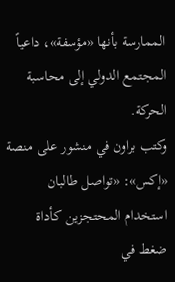الممارسة بأنها «مؤسفة»، داعياً المجتمع الدولي إلى محاسبة الحركة.
وكتب براون في منشور على منصة «إكس»: «تواصل طالبان استخدام المحتجزين كأداة ضغط في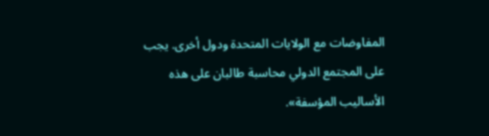المفاوضات مع الولايات المتحدة ودول أخرى. يجب على المجتمع الدولي محاسبة طالبان على هذه الأساليب المؤسفة».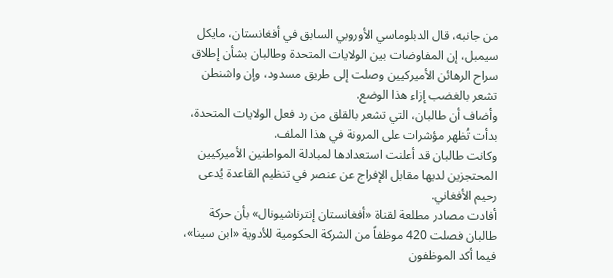من جانبه، قال الدبلوماسي الأوروبي السابق في أفغانستان، مايكل سيمبل، إن المفاوضات بين الولايات المتحدة وطالبان بشأن إطلاق سراح الرهائن الأميركيين وصلت إلى طريق مسدود، وإن واشنطن تشعر بالغضب إزاء هذا الوضع.
وأضاف أن طالبان، التي تشعر بالقلق من رد فعل الولايات المتحدة، بدأت تُظهر مؤشرات على المرونة في هذا الملف.
وكانت طالبان قد أعلنت استعدادها لمبادلة المواطنين الأميركيين المحتجزين لديها مقابل الإفراج عن عنصر في تنظيم القاعدة يُدعى رحيم الأفغاني.
أفادت مصادر مطلعة لقناة «أفغانستان إنترناشيونال» بأن حركة طالبان فصلت 420 موظفاً من الشركة الحكومية للأدوية «ابن سينا»، فيما أكد الموظفون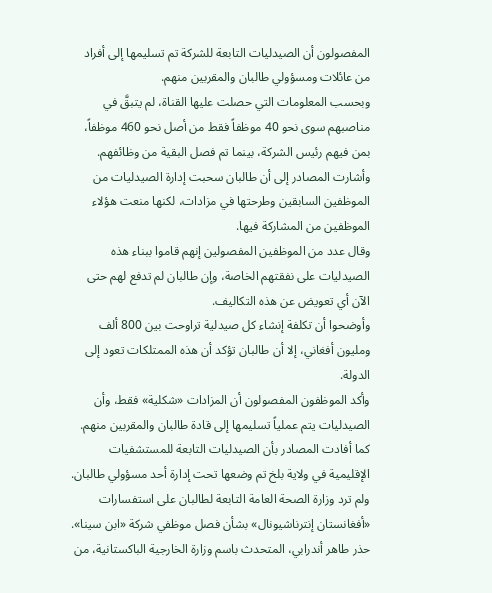المفصولون أن الصيدليات التابعة للشركة تم تسليمها إلى أفراد من عائلات ومسؤولي طالبان والمقربين منهم.
وبحسب المعلومات التي حصلت عليها القناة، لم يتبقَّ في مناصبهم سوى نحو 40 موظفاً فقط من أصل نحو 460 موظفاً، بمن فيهم رئيس الشركة، بينما تم فصل البقية من وظائفهم.
وأشارت المصادر إلى أن طالبان سحبت إدارة الصيدليات من الموظفين السابقين وطرحتها في مزادات، لكنها منعت هؤلاء الموظفين من المشاركة فيها.
وقال عدد من الموظفين المفصولين إنهم قاموا ببناء هذه الصيدليات على نفقتهم الخاصة، وإن طالبان لم تدفع لهم حتى الآن أي تعويض عن هذه التكاليف.
وأوضحوا أن تكلفة إنشاء كل صيدلية تراوحت بين 800 ألف ومليون أفغاني، إلا أن طالبان تؤكد أن هذه الممتلكات تعود إلى الدولة.
وأكد الموظفون المفصولون أن المزادات «شكلية» فقط، وأن الصيدليات يتم عملياً تسليمها إلى قادة طالبان والمقربين منهم.
كما أفادت المصادر بأن الصيدليات التابعة للمستشفيات الإقليمية في ولاية بلخ تم وضعها تحت إدارة أحد مسؤولي طالبان.
ولم ترد وزارة الصحة العامة التابعة لطالبان على استفسارات «أفغانستان إنترناشيونال» بشأن فصل موظفي شركة «ابن سينا».
حذر طاهر أندرابي، المتحدث باسم وزارة الخارجية الباكستانية، من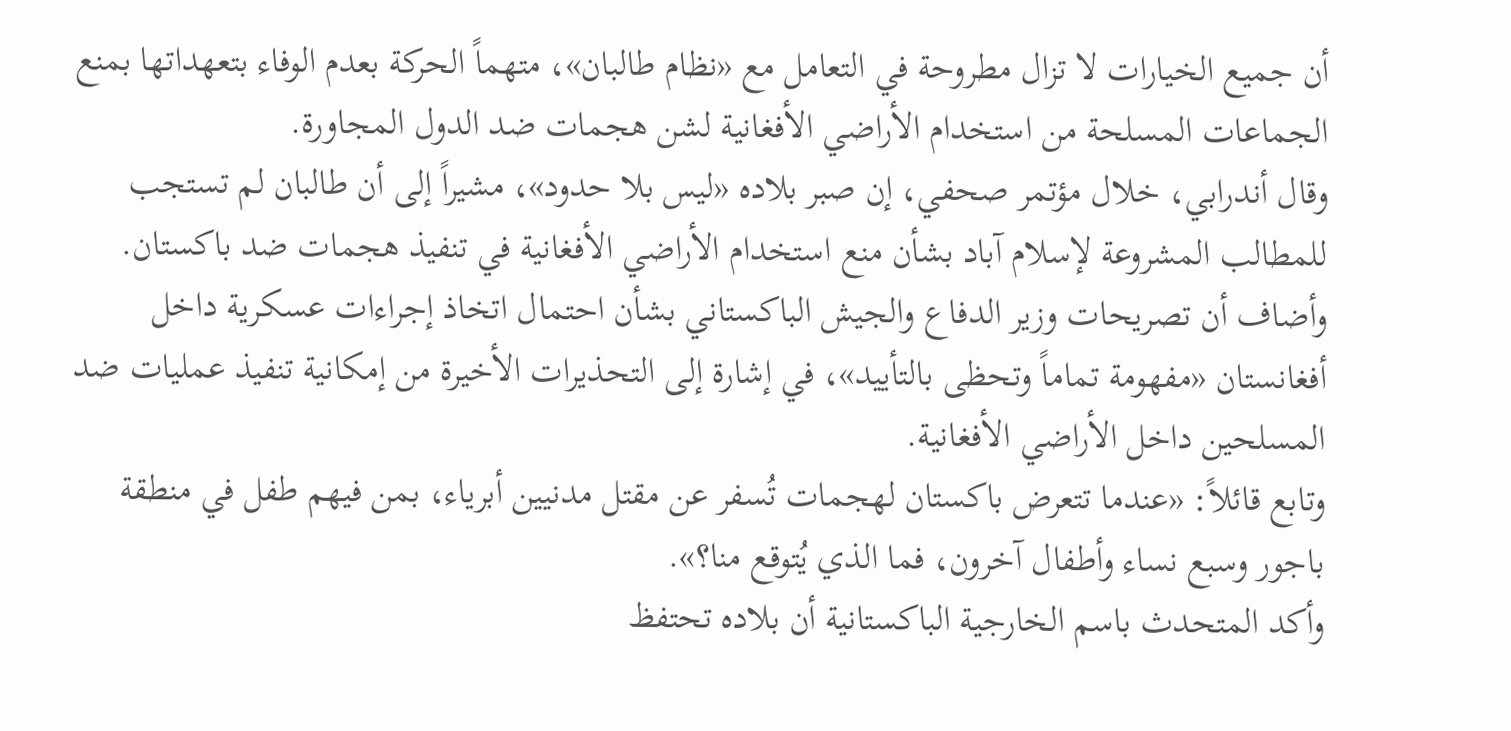أن جميع الخيارات لا تزال مطروحة في التعامل مع «نظام طالبان»، متهماً الحركة بعدم الوفاء بتعهداتها بمنع الجماعات المسلحة من استخدام الأراضي الأفغانية لشن هجمات ضد الدول المجاورة.
وقال أندرابي، خلال مؤتمر صحفي، إن صبر بلاده «ليس بلا حدود»، مشيراً إلى أن طالبان لم تستجب للمطالب المشروعة لإسلام آباد بشأن منع استخدام الأراضي الأفغانية في تنفيذ هجمات ضد باكستان.
وأضاف أن تصريحات وزير الدفاع والجيش الباكستاني بشأن احتمال اتخاذ إجراءات عسكرية داخل أفغانستان «مفهومة تماماً وتحظى بالتأييد»، في إشارة إلى التحذيرات الأخيرة من إمكانية تنفيذ عمليات ضد المسلحين داخل الأراضي الأفغانية.
وتابع قائلاً: «عندما تتعرض باكستان لهجمات تُسفر عن مقتل مدنيين أبرياء، بمن فيهم طفل في منطقة باجور وسبع نساء وأطفال آخرون، فما الذي يُتوقع منا؟».
وأكد المتحدث باسم الخارجية الباكستانية أن بلاده تحتفظ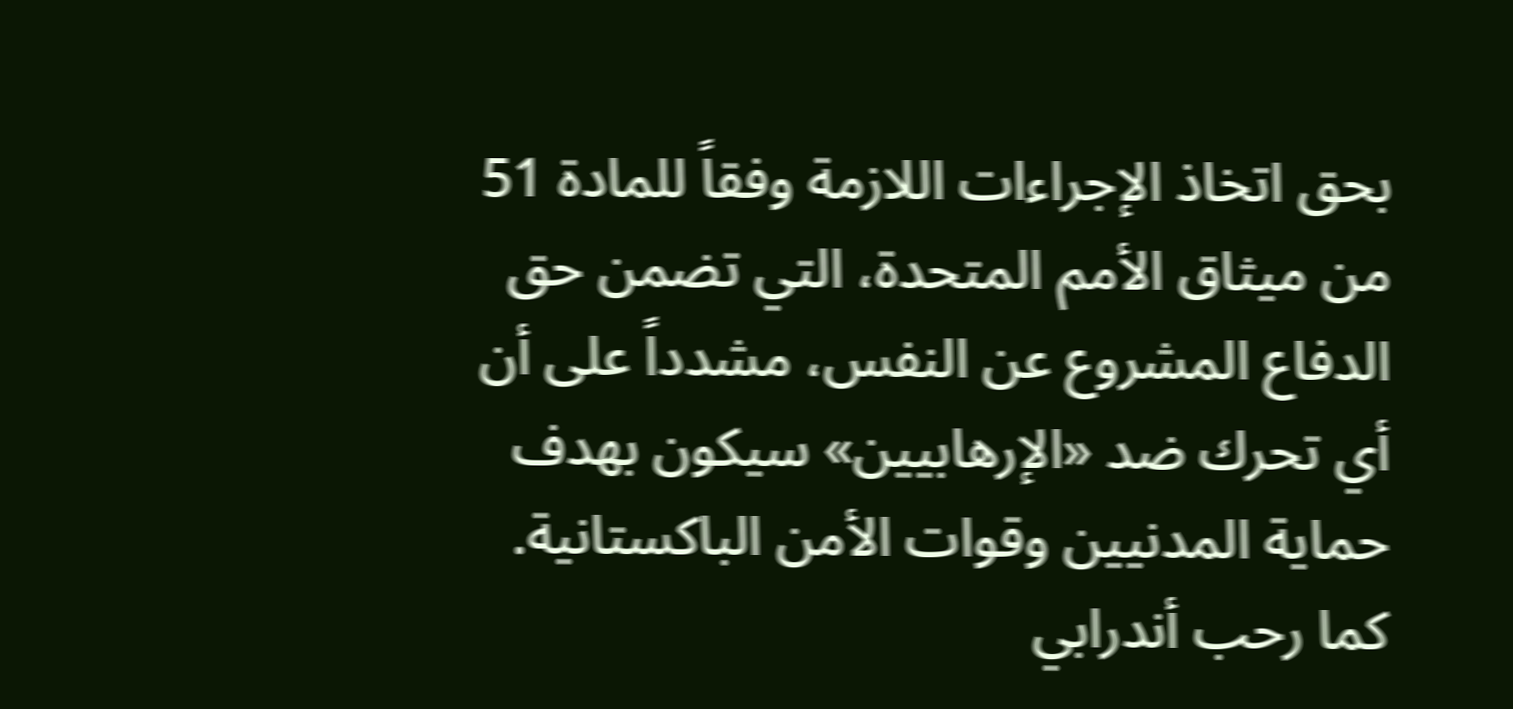بحق اتخاذ الإجراءات اللازمة وفقاً للمادة 51 من ميثاق الأمم المتحدة، التي تضمن حق الدفاع المشروع عن النفس، مشدداً على أن أي تحرك ضد «الإرهابيين» سيكون بهدف حماية المدنيين وقوات الأمن الباكستانية.
كما رحب أندرابي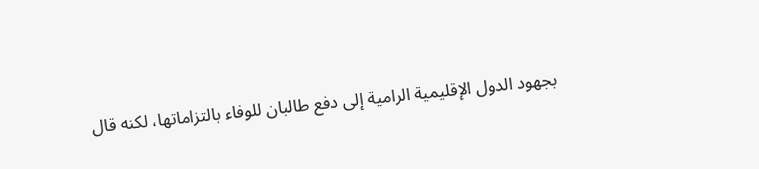بجهود الدول الإقليمية الرامية إلى دفع طالبان للوفاء بالتزاماتها، لكنه قال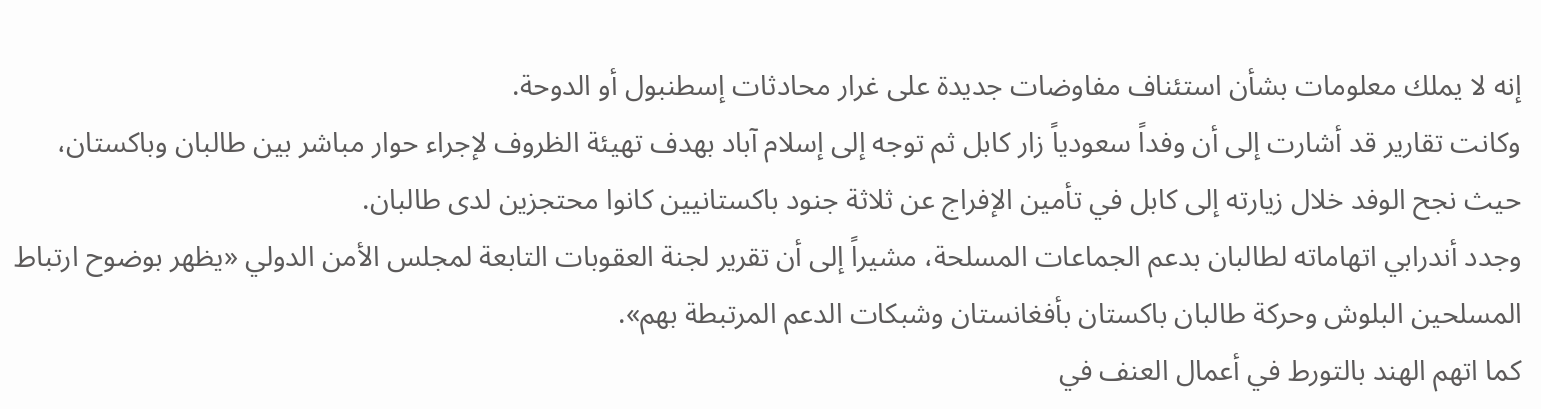إنه لا يملك معلومات بشأن استئناف مفاوضات جديدة على غرار محادثات إسطنبول أو الدوحة.
وكانت تقارير قد أشارت إلى أن وفداً سعودياً زار كابل ثم توجه إلى إسلام آباد بهدف تهيئة الظروف لإجراء حوار مباشر بين طالبان وباكستان، حيث نجح الوفد خلال زيارته إلى كابل في تأمين الإفراج عن ثلاثة جنود باكستانيين كانوا محتجزين لدى طالبان.
وجدد أندرابي اتهاماته لطالبان بدعم الجماعات المسلحة، مشيراً إلى أن تقرير لجنة العقوبات التابعة لمجلس الأمن الدولي «يظهر بوضوح ارتباط المسلحين البلوش وحركة طالبان باكستان بأفغانستان وشبكات الدعم المرتبطة بهم».
كما اتهم الهند بالتورط في أعمال العنف في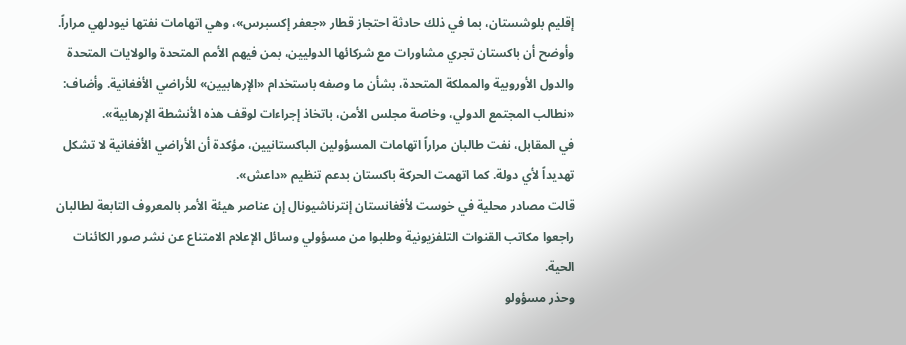إقليم بلوشستان، بما في ذلك حادثة احتجاز قطار «جعفر إكسبرس»، وهي اتهامات نفتها نيودلهي مراراً.
وأوضح أن باكستان تجري مشاورات مع شركائها الدوليين، بمن فيهم الأمم المتحدة والولايات المتحدة والدول الأوروبية والمملكة المتحدة، بشأن ما وصفه باستخدام «الإرهابيين» للأراضي الأفغانية. وأضاف: «نطالب المجتمع الدولي، وخاصة مجلس الأمن، باتخاذ إجراءات لوقف هذه الأنشطة الإرهابية».
في المقابل، نفت طالبان مراراً اتهامات المسؤولين الباكستانيين، مؤكدة أن الأراضي الأفغانية لا تشكل تهديداً لأي دولة. كما اتهمت الحركة باكستان بدعم تنظيم «داعش».
قالت مصادر محلية في خوست لأفغانستان إنترناشيونال إن عناصر هيئة الأمر بالمعروف التابعة لطالبان راجعوا مكاتب القنوات التلفزيونية وطلبوا من مسؤولي وسائل الإعلام الامتناع عن نشر صور الكائنات الحية.
وحذر مسؤولو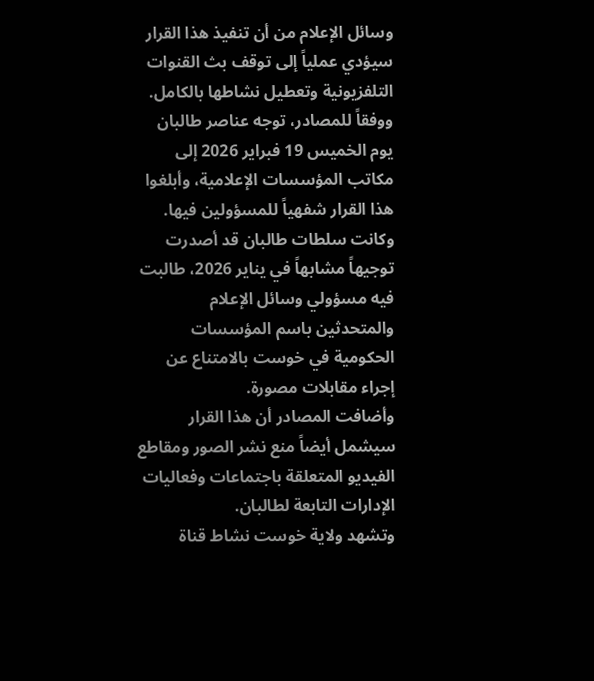وسائل الإعلام من أن تنفيذ هذا القرار سيؤدي عملياً إلى توقف بث القنوات التلفزيونية وتعطيل نشاطها بالكامل.
ووفقاً للمصادر، توجه عناصر طالبان يوم الخميس 19 فبراير 2026 إلى مكاتب المؤسسات الإعلامية، وأبلغوا هذا القرار شفهياً للمسؤولين فيها.
وكانت سلطات طالبان قد أصدرت توجيهاً مشابهاً في يناير 2026، طالبت فيه مسؤولي وسائل الإعلام والمتحدثين باسم المؤسسات الحكومية في خوست بالامتناع عن إجراء مقابلات مصورة.
وأضافت المصادر أن هذا القرار سيشمل أيضاً منع نشر الصور ومقاطع الفيديو المتعلقة باجتماعات وفعاليات الإدارات التابعة لطالبان.
وتشهد ولاية خوست نشاط قناة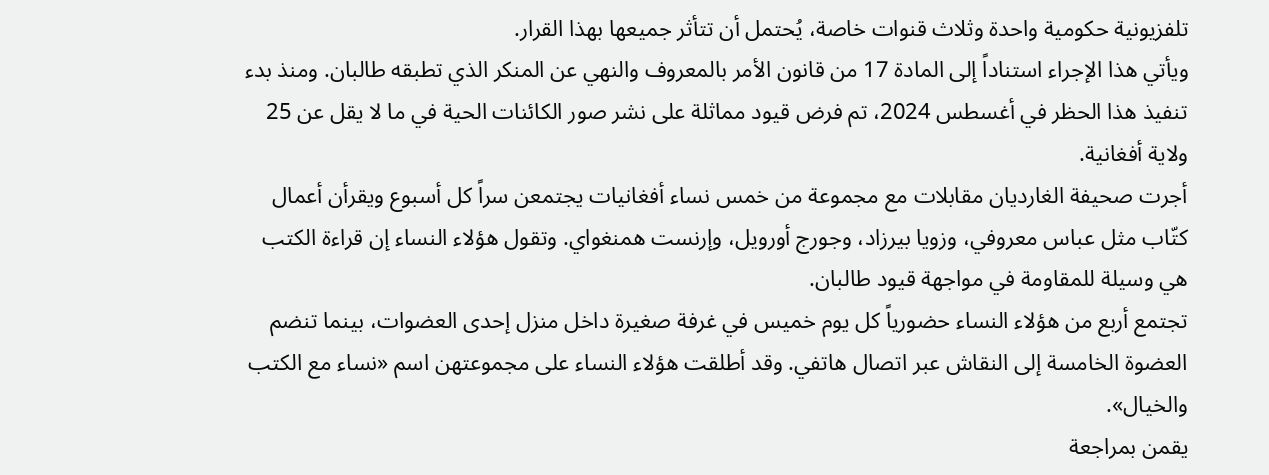تلفزيونية حكومية واحدة وثلاث قنوات خاصة، يُحتمل أن تتأثر جميعها بهذا القرار.
ويأتي هذا الإجراء استناداً إلى المادة 17 من قانون الأمر بالمعروف والنهي عن المنكر الذي تطبقه طالبان. ومنذ بدء تنفيذ هذا الحظر في أغسطس 2024، تم فرض قيود مماثلة على نشر صور الكائنات الحية في ما لا يقل عن 25 ولاية أفغانية.
أجرت صحيفة الغارديان مقابلات مع مجموعة من خمس نساء أفغانيات يجتمعن سراً كل أسبوع ويقرأن أعمال كتّاب مثل عباس معروفي، وزويا بيرزاد، وجورج أورويل، وإرنست همنغواي. وتقول هؤلاء النساء إن قراءة الكتب هي وسيلة للمقاومة في مواجهة قيود طالبان.
تجتمع أربع من هؤلاء النساء حضورياً كل يوم خميس في غرفة صغيرة داخل منزل إحدى العضوات، بينما تنضم العضوة الخامسة إلى النقاش عبر اتصال هاتفي. وقد أطلقت هؤلاء النساء على مجموعتهن اسم «نساء مع الكتب والخيال».
يقمن بمراجعة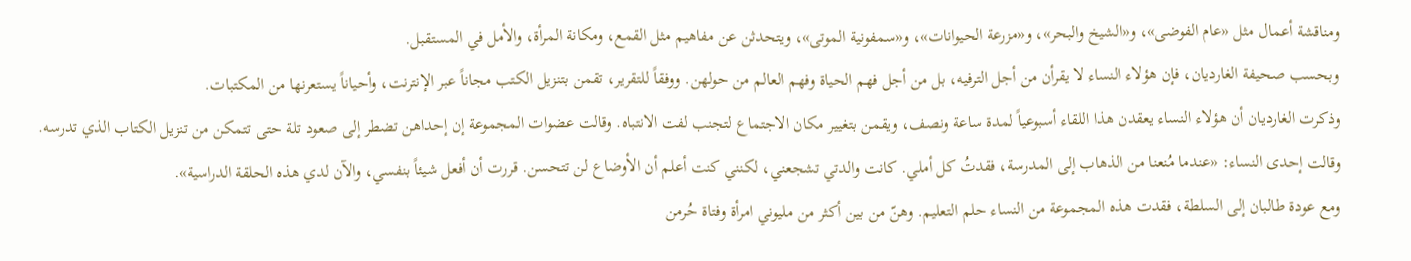ومناقشة أعمال مثل «عام الفوضى»، و«الشيخ والبحر»، و«مزرعة الحيوانات»، و«سمفونية الموتى»، ويتحدثن عن مفاهيم مثل القمع، ومكانة المرأة، والأمل في المستقبل.
وبحسب صحيفة الغارديان، فإن هؤلاء النساء لا يقرأن من أجل الترفيه، بل من أجل فهم الحياة وفهم العالم من حولهن. ووفقاً للتقرير، تقمن بتنزيل الكتب مجاناً عبر الإنترنت، وأحياناً يستعرنها من المكتبات.
وذكرت الغارديان أن هؤلاء النساء يعقدن هذا اللقاء أسبوعياً لمدة ساعة ونصف، ويقمن بتغيير مكان الاجتماع لتجنب لفت الانتباه. وقالت عضوات المجموعة إن إحداهن تضطر إلى صعود تلة حتى تتمكن من تنزيل الكتاب الذي تدرسه.
وقالت إحدى النساء: «عندما مُنعنا من الذهاب إلى المدرسة، فقدتُ كل أملي. كانت والدتي تشجعني، لكنني كنت أعلم أن الأوضاع لن تتحسن. قررت أن أفعل شيئاً بنفسي، والآن لدي هذه الحلقة الدراسية».
ومع عودة طالبان إلى السلطة، فقدت هذه المجموعة من النساء حلم التعليم. وهنّ من بين أكثر من مليوني امرأة وفتاة حُرمن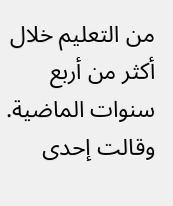من التعليم خلال أكثر من أربع سنوات الماضية.
وقالت إحدى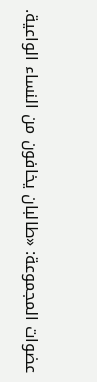عضوات المجموعة: «طالبان يخافون من النساء الواعية.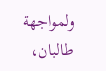ولمواجهة طالبان،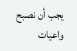يجب أن نصبح واعيات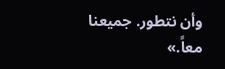وأن نتطور. جميعنا معاً.»